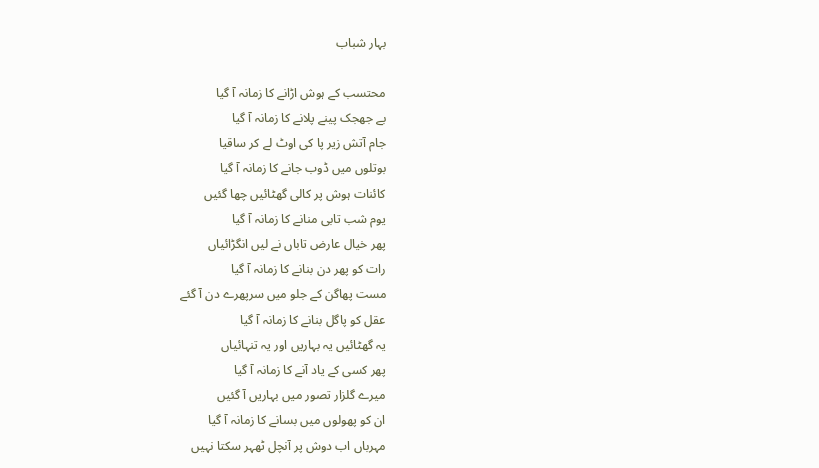بہار شباب

محتسب کے ہوش اڑانے کا زمانہ آ گیا
بے جھجک پینے پلانے کا زمانہ آ گیا
جام آتش زیر پا کی اوٹ لے کر ساقیا
بوتلوں میں ڈوب جانے کا زمانہ آ گیا
کائنات ہوش پر کالی گھٹائیں چھا گئیں
یوم شب تابی منانے کا زمانہ آ گیا
پھر خیال عارض تاباں نے لیں انگڑائیاں
رات کو پھر دن بنانے کا زمانہ آ گیا
مست پھاگن کے جلو میں سرپھرے دن آ گئے
عقل کو پاگل بنانے کا زمانہ آ گیا
یہ گھٹائیں یہ بہاریں اور یہ تنہائیاں
پھر کسی کے یاد آنے کا زمانہ آ گیا
میرے گلزار تصور میں بہاریں آ گئیں
ان کو پھولوں میں بسانے کا زمانہ آ گیا
مہرباں اب دوش پر آنچل ٹھہر سکتا نہیں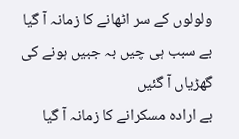ولولوں کے سر اٹھانے کا زمانہ آ گیا
بے سبب ہی چیں بہ جبیں ہونے کی گھڑیاں آ گئیں
بے ارادہ مسکرانے کا زمانہ آ گیا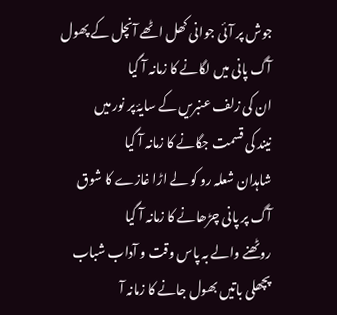جوش پر آئی جوانی کھل اٹھے آنچل کے پھول
آگ پانی میں لگانے کا زمانہ آ گیا
ان کی زلف عنبریں کے سایۂ پر نور میں
نیند کی قسمت جگانے کا زمانہ آ گیا
شاہدان شعلہ رو کو لے اڑا غازے کا شوق
آگ پر پانی چڑھانے کا زمانہ آ گیا
روٹھنے والے بہ پاس وقت و آداب شباب
پچھلی باتیں بھول جانے کا زمانہ آ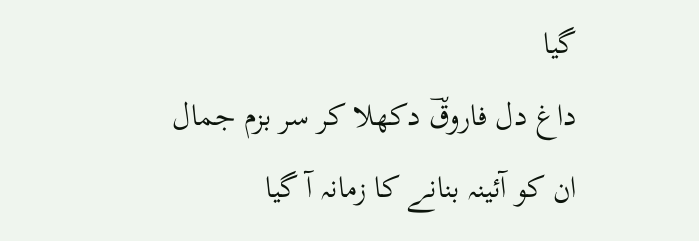گیا
داغ دل فاروقؔ دکھلا کر سر بزم جمال
ان کو آئینہ بنانے کا زمانہ آ گیا